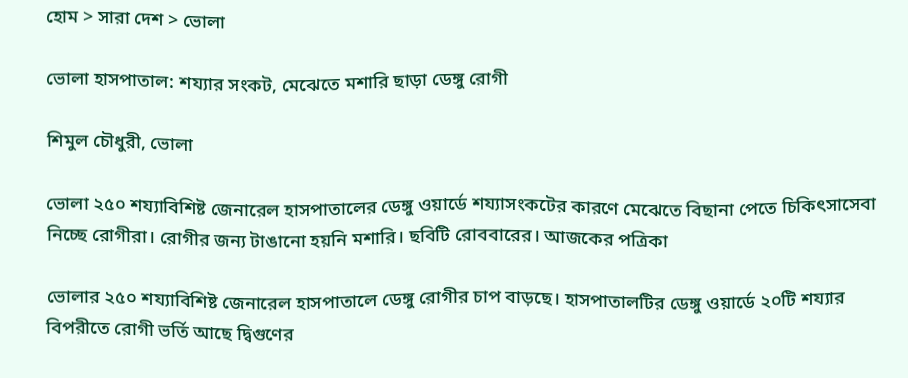হোম > সারা দেশ > ভোলা

ভোলা হাসপাতাল: শয্যার সংকট, মেঝেতে মশারি ছাড়া ডেঙ্গু রোগী

শিমুল চৌধুরী, ভোলা

ভোলা ২৫০ শয্যাবিশিষ্ট জেনারেল হাসপাতালের ডেঙ্গু ওয়ার্ডে শয্যাসংকটের কারণে মেঝেতে বিছানা পেতে চিকিৎসাসেবা নিচ্ছে রোগীরা। রোগীর জন্য টাঙানো হয়নি মশারি। ছবিটি রোববারের। আজকের পত্রিকা

ভোলার ২৫০ শয্যাবিশিষ্ট জেনারেল হাসপাতালে ডেঙ্গু রোগীর চাপ বাড়ছে। হাসপাতালটির ডেঙ্গু ওয়ার্ডে ২০টি শয্যার বিপরীতে রোগী ভর্তি আছে দ্বিগুণের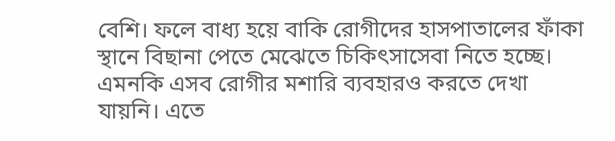বেশি। ফলে বাধ্য হয়ে বাকি রোগীদের হাসপাতালের ফাঁকা স্থানে বিছানা পেতে মেঝেতে চিকিৎসাসেবা নিতে হচ্ছে। এমনকি এসব রোগীর মশারি ব্যবহারও করতে দেখা যায়নি। এতে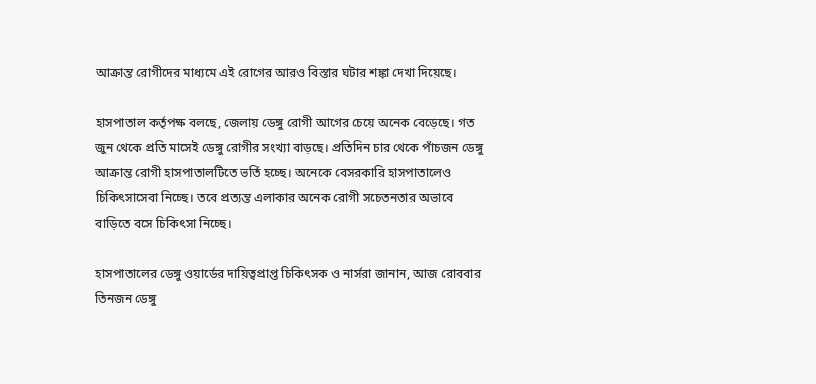আক্রান্ত রোগীদের মাধ্যমে এই রোগের আরও বিস্তার ঘটার শঙ্কা দেখা দিয়েছে।

হাসপাতাল কর্তৃপক্ষ বলছে, জেলায় ডেঙ্গু রোগী আগের চেয়ে অনেক বেড়েছে। গত জুন থেকে প্রতি মাসেই ডেঙ্গু রোগীর সংখ্যা বাড়ছে। প্রতিদিন চার থেকে পাঁচজন ডেঙ্গু আক্রান্ত রোগী হাসপাতালটিতে ভর্তি হচ্ছে। অনেকে বেসরকারি হাসপাতালেও চিকিৎসাসেবা নিচ্ছে। তবে প্রত্যন্ত এলাকার অনেক রোগী সচেতনতার অভাবে বাড়িতে বসে চিকিৎসা নিচ্ছে।

হাসপাতালের ডেঙ্গু ওয়ার্ডের দায়িত্বপ্রাপ্ত চিকিৎসক ও নার্সরা জানান, আজ রোববার তিনজন ডেঙ্গু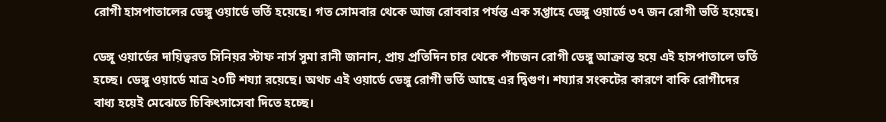রোগী হাসপাতালের ডেঙ্গু ওয়ার্ডে ভর্তি হয়েছে। গত সোমবার থেকে আজ রোববার পর্যন্ত এক সপ্তাহে ডেঙ্গু ওয়ার্ডে ৩৭ জন রোগী ভর্তি হয়েছে।

ডেঙ্গু ওয়ার্ডের দায়িত্বরত সিনিয়র স্টাফ নার্স সুমা রানী জানান, প্রায় প্রতিদিন চার থেকে পাঁচজন রোগী ডেঙ্গু আক্রান্ত হয়ে এই হাসপাতালে ভর্তি হচ্ছে। ডেঙ্গু ওয়ার্ডে মাত্র ২০টি শয্যা রয়েছে। অথচ এই ওয়ার্ডে ডেঙ্গু রোগী ভর্তি আছে এর দ্বিগুণ। শয্যার সংকটের কারণে বাকি রোগীদের বাধ্য হয়েই মেঝেতে চিকিৎসাসেবা দিতে হচ্ছে।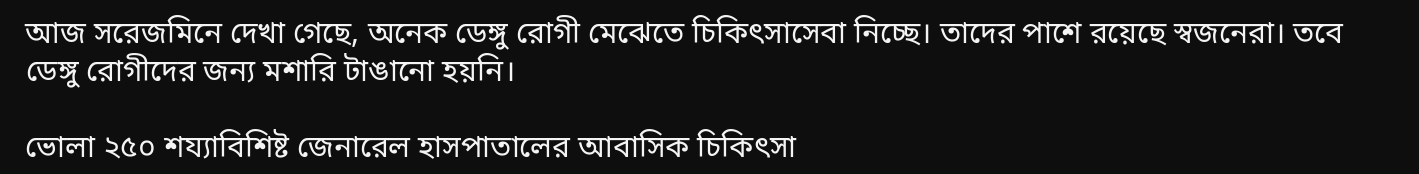আজ সরেজমিনে দেখা গেছে, অনেক ডেঙ্গু রোগী মেঝেতে চিকিৎসাসেবা নিচ্ছে। তাদের পাশে রয়েছে স্বজনেরা। তবে ডেঙ্গু রোগীদের জন্য মশারি টাঙানো হয়নি।

ভোলা ২৫০ শয্যাবিশিষ্ট জেনারেল হাসপাতালের আবাসিক চিকিৎসা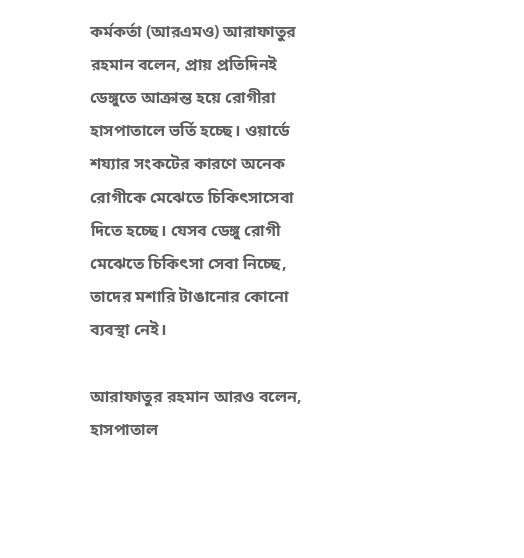কর্মকর্তা (আরএমও) আরাফাতুর রহমান বলেন, প্রায় প্রতিদিনই ডেঙ্গুতে আক্রান্ত হয়ে রোগীরা হাসপাতালে ভর্তি হচ্ছে। ওয়ার্ডে শয্যার সংকটের কারণে অনেক রোগীকে মেঝেতে চিকিৎসাসেবা দিতে হচ্ছে। যেসব ডেঙ্গু রোগী মেঝেতে চিকিৎসা সেবা নিচ্ছে, তাদের মশারি টাঙানোর কোনো ব্যবস্থা নেই।

আরাফাতুর রহমান আরও বলেন, হাসপাতাল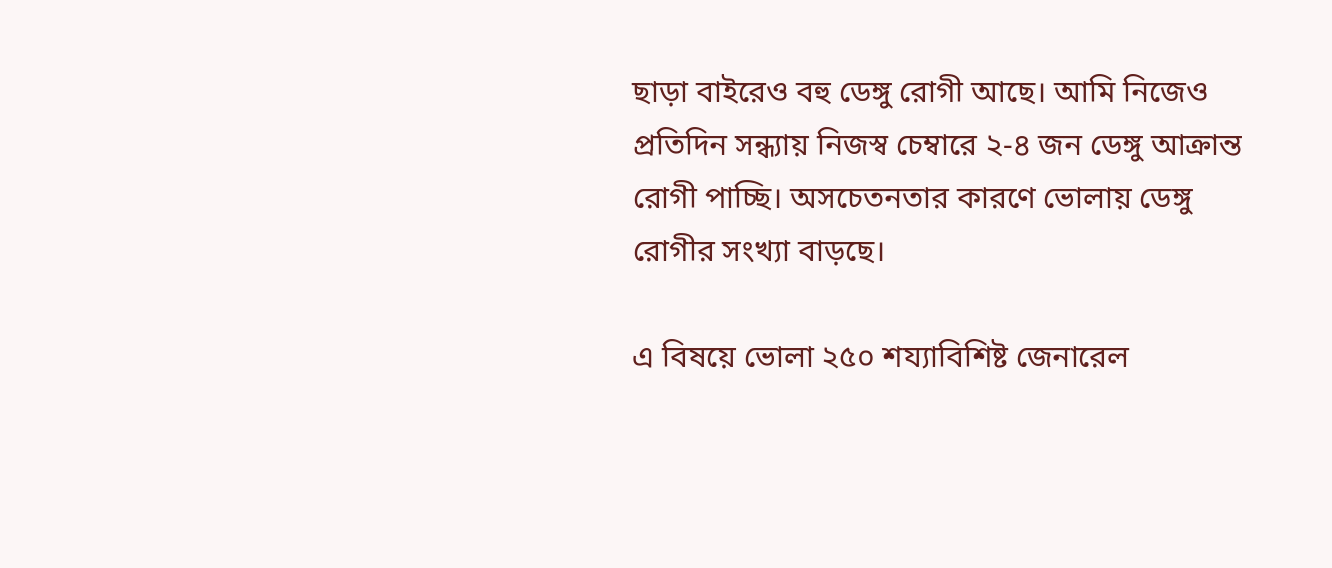ছাড়া বাইরেও বহু ডেঙ্গু রোগী আছে। আমি নিজেও প্রতিদিন সন্ধ্যায় নিজস্ব চেম্বারে ২-৪ জন ডেঙ্গু আক্রান্ত রোগী পাচ্ছি। অসচেতনতার কারণে ভোলায় ডেঙ্গু রোগীর সংখ্যা বাড়ছে।

এ বিষয়ে ভোলা ২৫০ শয্যাবিশিষ্ট জেনারেল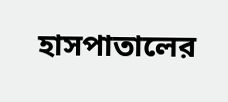হাসপাতালের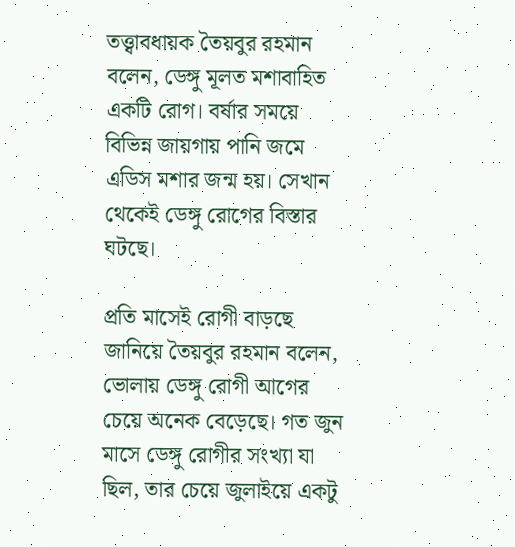তত্ত্বাবধায়ক তৈয়বুর রহমান বলেন, ডেঙ্গু মূলত মশাবাহিত একটি রোগ। বর্ষার সময়ে বিভিন্ন জায়গায় পানি জমে এডিস মশার জন্ম হয়। সেখান থেকেই ডেঙ্গু রোগের বিস্তার ঘটছে।

প্রতি মাসেই রোগী বাড়ছে জানিয়ে তৈয়বুর রহমান বলেন, ভোলায় ডেঙ্গু রোগী আগের চেয়ে অনেক বেড়েছে। গত জুন মাসে ডেঙ্গু রোগীর সংখ্যা যা ছিল, তার চেয়ে জুলাইয়ে একটু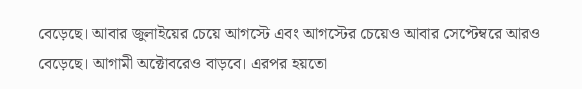বেড়েছে। আবার জুলাইয়ের চেয়ে আগস্টে এবং আগস্টের চেয়েও আবার সেপ্টেম্বরে আরও বেড়েছে। আগামী অক্টোবরেও বাড়বে। এরপর হয়তো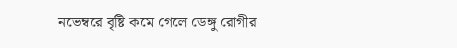নভেম্বরে বৃষ্টি কমে গেলে ডেঙ্গু রোগীর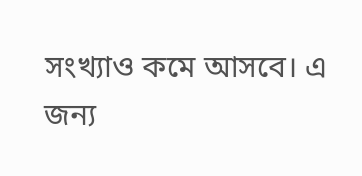সংখ্যাও কমে আসবে। এ জন্য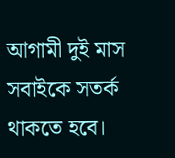আগামী দুই মাস সবাইকে সতর্ক থাকতে হবে।